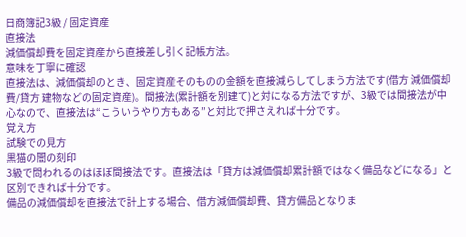日商簿記3級 / 固定資産
直接法
減価償却費を固定資産から直接差し引く記帳方法。
意味を丁寧に確認
直接法は、減価償却のとき、固定資産そのものの金額を直接減らしてしまう方法です(借方 減価償却費/貸方 建物などの固定資産)。間接法(累計額を別建て)と対になる方法ですが、3級では間接法が中心なので、直接法は“こういうやり方もある”と対比で押さえれば十分です。
覚え方
試験での見方
黒猫の闇の刻印
3級で問われるのはほぼ間接法です。直接法は「貸方は減価償却累計額ではなく備品などになる」と区別できれば十分です。
備品の減価償却を直接法で計上する場合、借方減価償却費、貸方備品となりま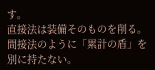す。
直接法は装備そのものを削る。間接法のように「累計の盾」を別に持たない。